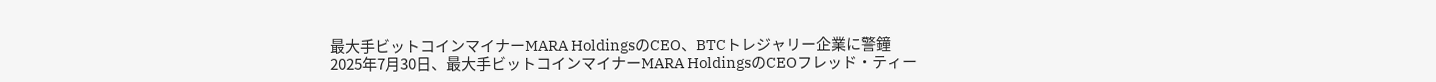最大手ビットコインマイナーMARA HoldingsのCEO、BTCトレジャリー企業に警鐘
2025年7月30日、最大手ビットコインマイナーMARA HoldingsのCEOフレッド・ティー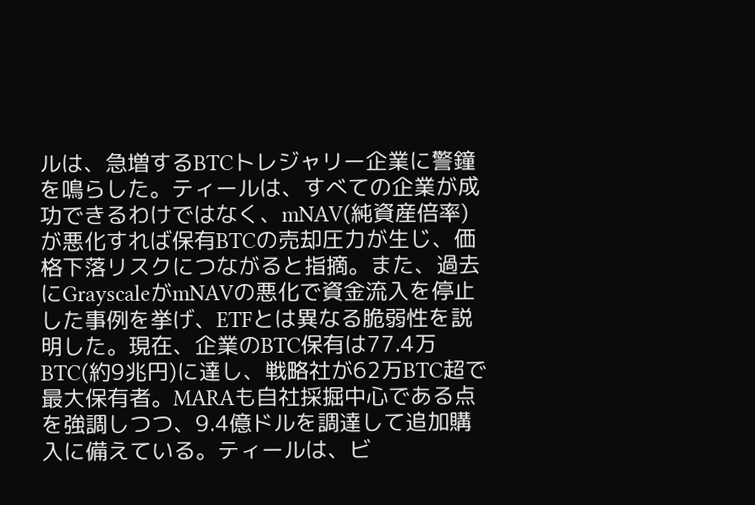ルは、急増するBTCトレジャリー企業に警鐘を鳴らした。ティールは、すべての企業が成功できるわけではなく、mNAV(純資産倍率)が悪化すれば保有BTCの売却圧力が生じ、価格下落リスクにつながると指摘。また、過去にGrayscaleがmNAVの悪化で資金流入を停止した事例を挙げ、ETFとは異なる脆弱性を説明した。現在、企業のBTC保有は77.4万BTC(約9兆円)に達し、戦略社が62万BTC超で最大保有者。MARAも自社採掘中心である点を強調しつつ、9.4億ドルを調達して追加購入に備えている。ティールは、ビ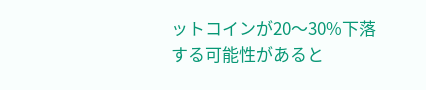ットコインが20〜30%下落する可能性があると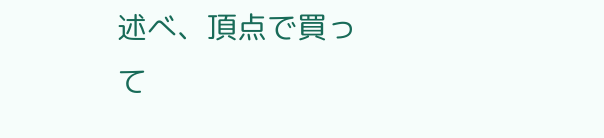述べ、頂点で買って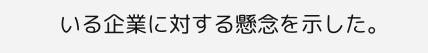いる企業に対する懸念を示した。